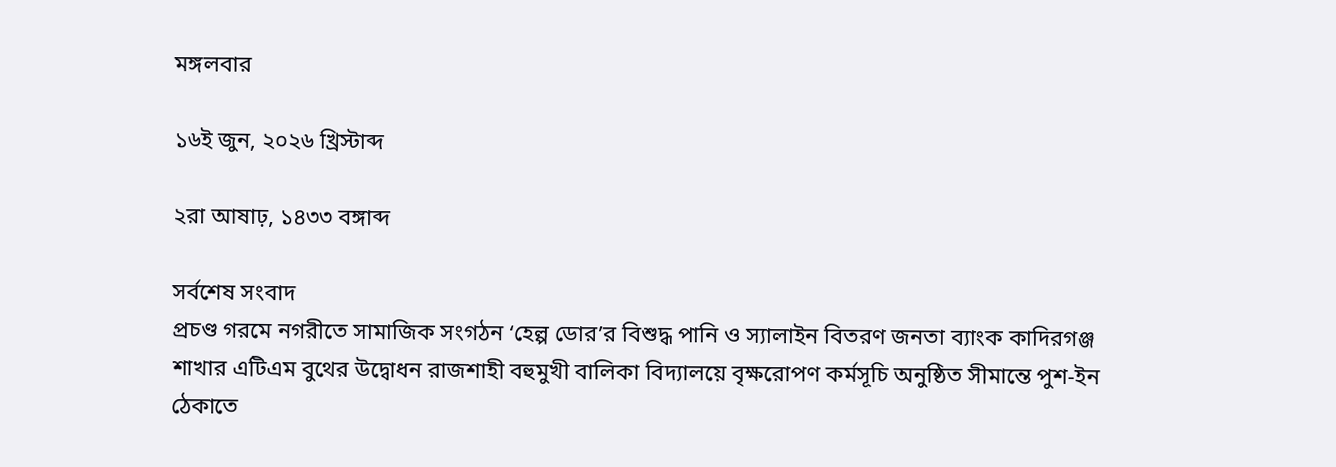মঙ্গলবার

১৬ই জুন, ২০২৬ খ্রিস্টাব্দ

২রা আষাঢ়, ১৪৩৩ বঙ্গাব্দ

সর্বশেষ সংবাদ
প্রচণ্ড গরমে নগরীতে সামাজিক সংগঠন ‘হেল্প ডোর’র বিশুদ্ধ পানি ও স্যালাইন বিতরণ জনতা ব্যাংক কাদিরগঞ্জ শাখার এটিএম বুথের উদ্বোধন রাজশাহী বহুমুখী বালিকা বিদ্যালয়ে বৃক্ষরোপণ কর্মসূচি অনুষ্ঠিত সীমান্তে পুশ-ইন ঠেকাতে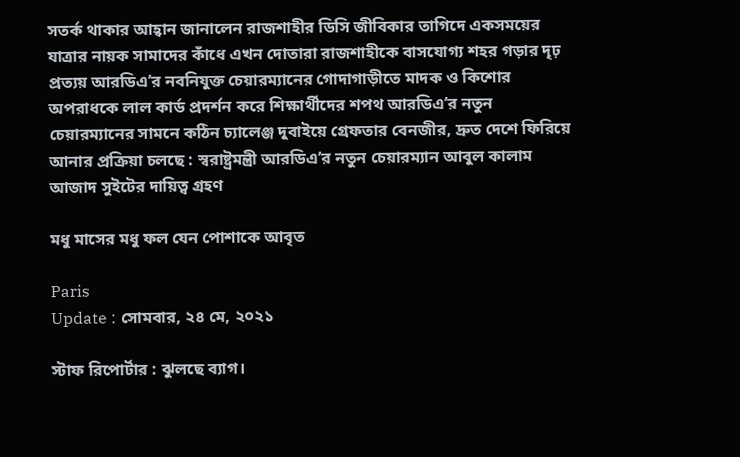সতর্ক থাকার আহ্বান জানালেন রাজশাহীর ডিসি জীবিকার তাগিদে একসময়ের যাত্রার নায়ক সামাদের কাঁধে এখন দোতারা রাজশাহীকে বাসযোগ্য শহর গড়ার দৃঢ় প্রত্যয় আরডিএ’র নবনিযুক্ত চেয়ারম্যানের গোদাগাড়ীতে মাদক ও কিশোর অপরাধকে লাল কার্ড প্রদর্শন করে শিক্ষার্থীদের শপথ আরডিএ’র নতুন চেয়ারম্যানের সামনে কঠিন চ্যালেঞ্জ দুবাইয়ে গ্রেফতার বেনজীর, দ্রুত দেশে ফিরিয়ে আনার প্রক্রিয়া চলছে : স্বরাষ্ট্রমন্ত্রী আরডিএ’র নতুন চেয়ারম্যান আবুল কালাম আজাদ সুইটের দায়িত্ব গ্রহণ

মধু মাসের মধু ফল যেন পোশাকে আবৃত

Paris
Update : সোমবার, ২৪ মে, ২০২১

স্টাফ রিপোর্টার : ঝুলছে ব্যাগ।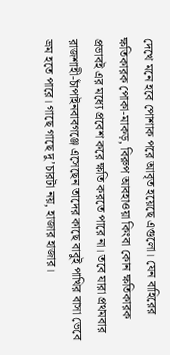দেখে মনে হবে পোশাক পরে আবৃত হয়েছে এগুলো। যেন বাহিরের ক্ষতিকারক পোকা-মাকড়, বিরুপ আবহাওয়া কিংবা কোন ক্ষতিকারক প্রভাবই এর মধ্যে প্রবেশ করে ক্ষতি করতে পারে না। তবে যারা প্রথমবার রাজশাহী-চাঁপাইনবাবগঞ্জে এসেছেন তাদের কাছে বাবুই পাখির বাসা ভেবে ভ্রম হতে পারে। গাছে গাছে দু’চারটা নয়, হাজার হাজার।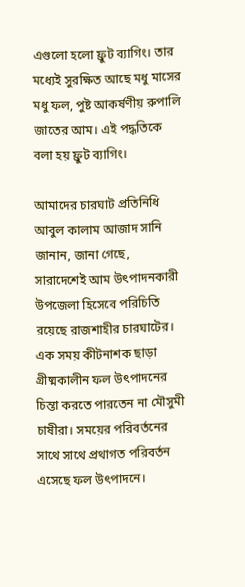এগুলো হলো ফ্রুট ব্যাগিং। তার মধ্যেই সুরক্ষিত আছে মধু মাসের মধু ফল, পুষ্ট আকর্ষণীয় রুপালি জাতের আম। এই পদ্ধতিকে বলা হয় ফ্রুট ব্যাগিং।

আমাদের চারঘাট প্রতিনিধি আবুল কালাম আজাদ সানি জানান, জানা গেছে, সারাদেশেই আম উৎপাদনকারী উপজেলা হিসেবে পরিচিতি রয়েছে রাজশাহীর চারঘাটের। এক সময় কীটনাশক ছাড়া গ্রীষ্মকালীন ফল উৎপাদনের চিন্তা করতে পারতেন না মৌসুমী চাষীরা। সময়ের পরিবর্তনের সাথে সাথে প্রথাগত পরিবর্তন এসেছে ফল উৎপাদনে।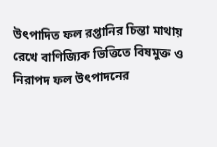উৎপাদিত ফল রপ্তানির চিন্তা মাথায় রেখে বাণিজ্যিক ভিত্তিতে বিষমুক্ত ও নিরাপদ ফল উৎপাদনের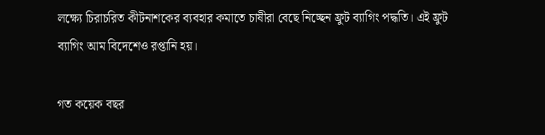লক্ষ্যে চিরাচরিত কীটনাশকের ব্যবহার কমাতে চাষীরা বেছে নিচ্ছেন ফ্রুট ব্যাগিং পদ্ধতি। এই ফ্রুট ব্যাগিং আম বিদেশেও রপ্তানি হয়।

গত কয়েক বছর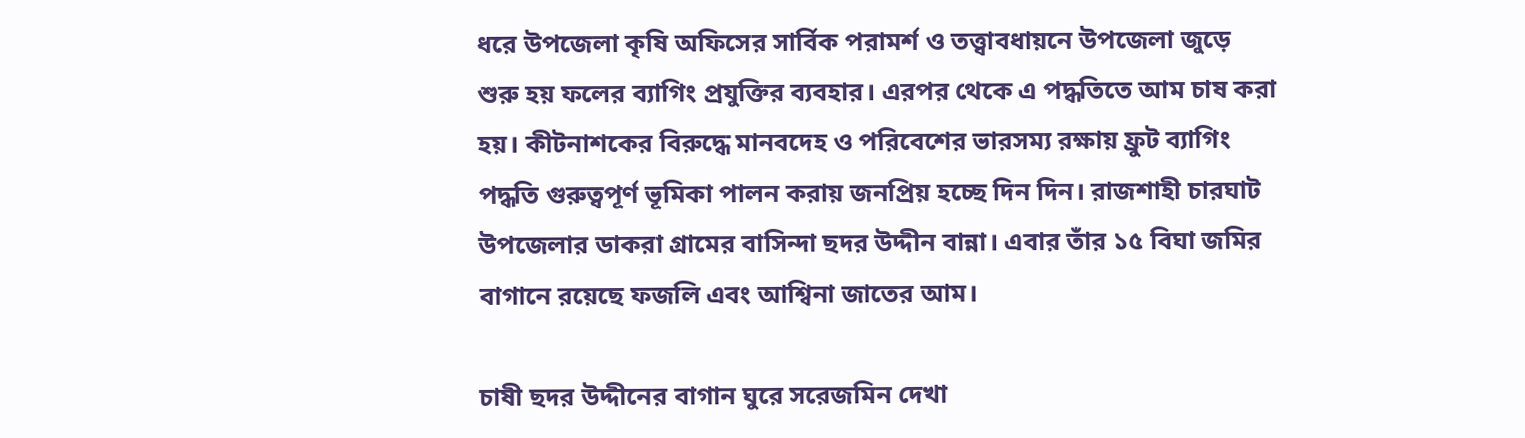ধরে উপজেলা কৃষি অফিসের সার্বিক পরামর্শ ও তত্ত্বাবধায়নে উপজেলা জুড়ে শুরু হয় ফলের ব্যাগিং প্রযুক্তির ব্যবহার। এরপর থেকে এ পদ্ধতিতে আম চাষ করা হয়। কীটনাশকের বিরুদ্ধে মানবদেহ ও পরিবেশের ভারসম্য রক্ষায় ফ্রুট ব্যাগিং পদ্ধতি গুরুত্বপূর্ণ ভূমিকা পালন করায় জনপ্রিয় হচ্ছে দিন দিন। রাজশাহী চারঘাট উপজেলার ডাকরা গ্রামের বাসিন্দা ছদর উদ্দীন বান্না। এবার তাঁর ১৫ বিঘা জমির বাগানে রয়েছে ফজলি এবং আশ্বিনা জাতের আম।

চাষী ছদর উদ্দীনের বাগান ঘুরে সরেজমিন দেখা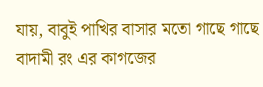যায়, বাবুই পাখির বাসার মতো গাছে গাছে বাদামী রং এর কাগজের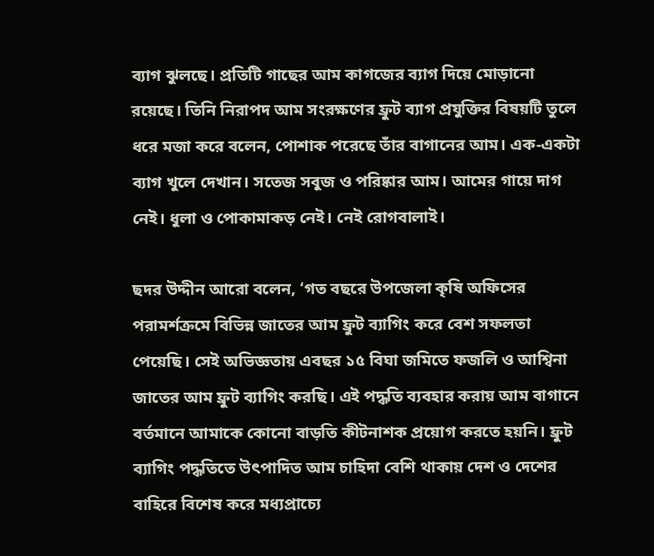ব্যাগ ঝুলছে। প্রতিটি গাছের আম কাগজের ব্যাগ দিয়ে মোড়ানো রয়েছে। তিনি নিরাপদ আম সংরক্ষণের ফ্রুট ব্যাগ প্রযুক্তির বিষয়টি তুলে ধরে মজা করে বলেন, পোশাক পরেছে তাঁর বাগানের আম। এক-একটা ব্যাগ খুলে দেখান। সতেজ সবুজ ও পরিষ্কার আম। আমের গায়ে দাগ নেই। ধুলা ও পোকামাকড় নেই। নেই রোগবালাই।

ছদর উদ্দীন আরো বলেন, ‘গত বছরে উপজেলা কৃষি অফিসের পরামর্শক্রমে বিভিন্ন জাতের আম ফ্রুট ব্যাগিং করে বেশ সফলতা পেয়েছি। সেই অভিজ্ঞতায় এবছর ১৫ বিঘা জমিতে ফজলি ও আশ্বিনা জাতের আম ফ্রুট ব্যাগিং করছি। এই পদ্ধতি ব্যবহার করায় আম বাগানে বর্তমানে আমাকে কোনো বাড়তি কীটনাশক প্রয়োগ করতে হয়নি। ফ্রুট ব্যাগিং পদ্ধতিতে উৎপাদিত আম চাহিদা বেশি থাকায় দেশ ও দেশের বাহিরে বিশেষ করে মধ্যপ্রাচ্যে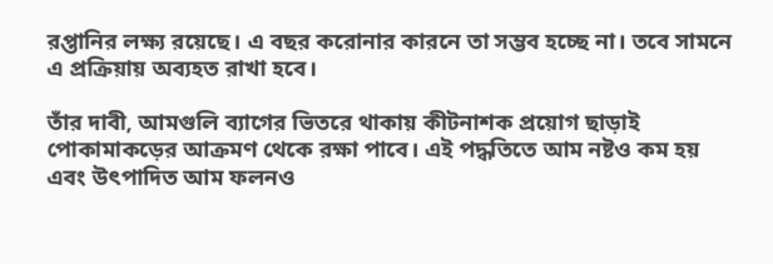রপ্তানির লক্ষ্য রয়েছে। এ বছর করোনার কারনে তা সম্ভব হচ্ছে না। তবে সামনে এ প্রক্রিয়ায় অব্যহত রাখা হবে।

তাঁর দাবী, আমগুলি ব্যাগের ভিতরে থাকায় কীটনাশক প্রয়োগ ছাড়াই পোকামাকড়ের আক্রমণ থেকে রক্ষা পাবে। এই পদ্ধতিতে আম নষ্টও কম হয় এবং উৎপাদিত আম ফলনও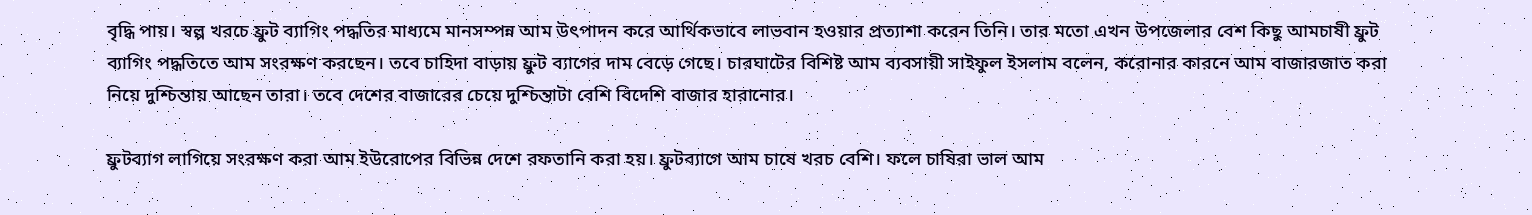বৃদ্ধি পায়। স্বল্প খরচে ফ্রুট ব্যাগিং পদ্ধতির মাধ্যমে মানসম্পন্ন আম উৎপাদন করে আর্থিকভাবে লাভবান হওয়ার প্রত্যাশা করেন তিনি। তার মতো এখন উপজেলার বেশ কিছু আমচাষী ফ্রুট ব্যাগিং পদ্ধতিতে আম সংরক্ষণ করছেন। তবে চাহিদা বাড়ায় ফ্রুট ব্যাগের দাম বেড়ে গেছে। চারঘাটের বিশিষ্ট আম ব্যবসায়ী সাইফুল ইসলাম বলেন, করোনার কারনে আম বাজারজাত করা নিয়ে দুশ্চিন্তায় আছেন তারা। তবে দেশের বাজারের চেয়ে দুশ্চিন্তাটা বেশি বিদেশি বাজার হারানোর।

ফ্রুটব্যাগ লাগিয়ে সংরক্ষণ করা আম ইউরোপের বিভিন্ন দেশে রফতানি করা হয়। ফ্রুটব্যাগে আম চাষে খরচ বেশি। ফলে চাষিরা ভাল আম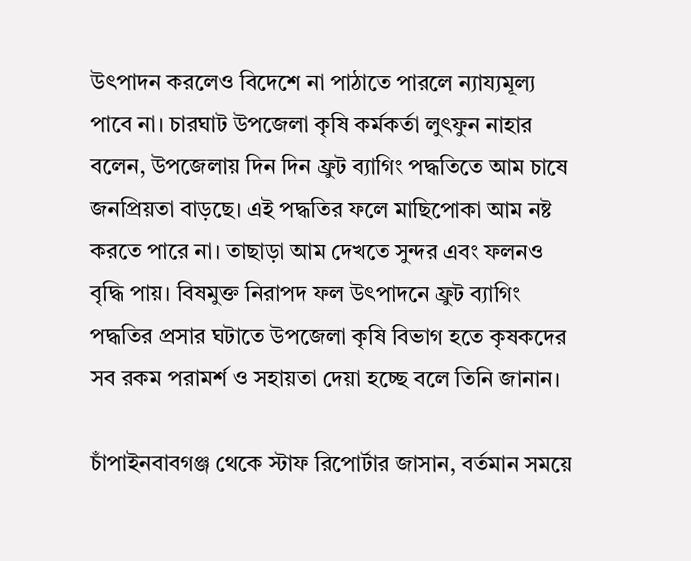উৎপাদন করলেও বিদেশে না পাঠাতে পারলে ন্যায্যমূল্য পাবে না। চারঘাট উপজেলা কৃষি কর্মকর্তা লুৎফুন নাহার বলেন, উপজেলায় দিন দিন ফ্রুট ব্যাগিং পদ্ধতিতে আম চাষে জনপ্রিয়তা বাড়ছে। এই পদ্ধতির ফলে মাছিপোকা আম নষ্ট করতে পারে না। তাছাড়া আম দেখতে সুন্দর এবং ফলনও বৃদ্ধি পায়। বিষমুক্ত নিরাপদ ফল উৎপাদনে ফ্রুট ব্যাগিং পদ্ধতির প্রসার ঘটাতে উপজেলা কৃষি বিভাগ হতে কৃষকদের সব রকম পরামর্শ ও সহায়তা দেয়া হচ্ছে বলে তিনি জানান।

চাঁপাইনবাবগঞ্জ থেকে স্টাফ রিপোর্টার জাসান, বর্তমান সময়ে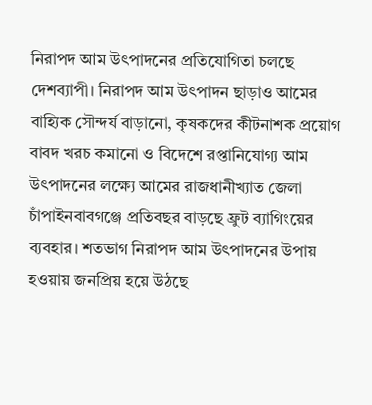নিরাপদ আম উৎপাদনের প্রতিযোগিতা চলছে দেশব্যাপী। নিরাপদ আম উৎপাদন ছাড়াও আমের বাহ্যিক সৌন্দর্য বাড়ানো, কৃষকদের কীটনাশক প্রয়োগ বাবদ খরচ কমানো ও বিদেশে রপ্তানিযোগ্য আম উৎপাদনের লক্ষ্যে আমের রাজধানীখ্যাত জেলা চাঁপাইনবাবগঞ্জে প্রতিবছর বাড়ছে ফ্রুট ব্যাগিংয়ের ব্যবহার। শতভাগ নিরাপদ আম উৎপাদনের উপায় হওয়ায় জনপ্রিয় হয়ে উঠছে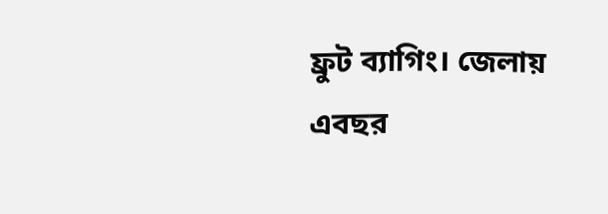ফ্রুট ব্যাগিং। জেলায় এবছর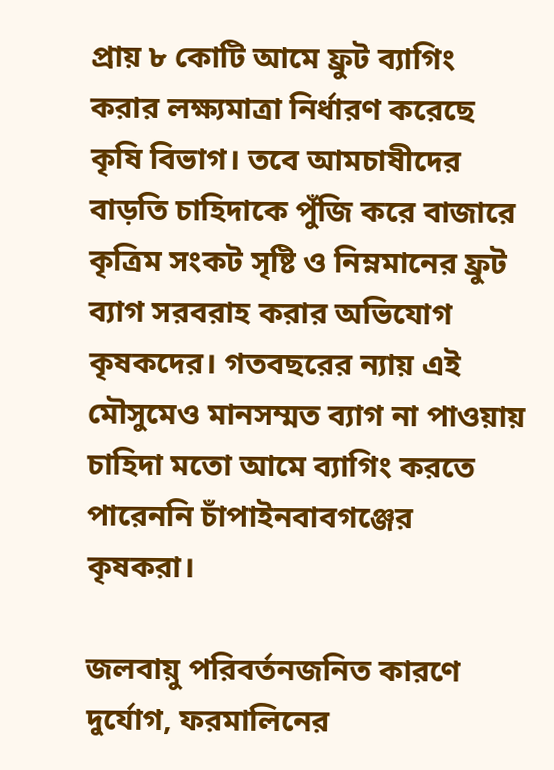প্রায় ৮ কোটি আমে ফ্রুট ব্যাগিং করার লক্ষ্যমাত্রা নির্ধারণ করেছে কৃষি বিভাগ। তবে আমচাষীদের বাড়তি চাহিদাকে পুঁজি করে বাজারে কৃত্রিম সংকট সৃষ্টি ও নিম্নমানের ফ্রুট ব্যাগ সরবরাহ করার অভিযোগ কৃষকদের। গতবছরের ন্যায় এই মৌসুমেও মানসম্মত ব্যাগ না পাওয়ায় চাহিদা মতো আমে ব্যাগিং করতে পারেননি চাঁপাইনবাবগঞ্জের কৃষকরা।

জলবায়ু পরিবর্তনজনিত কারণে দুর্যোগ, ফরমালিনের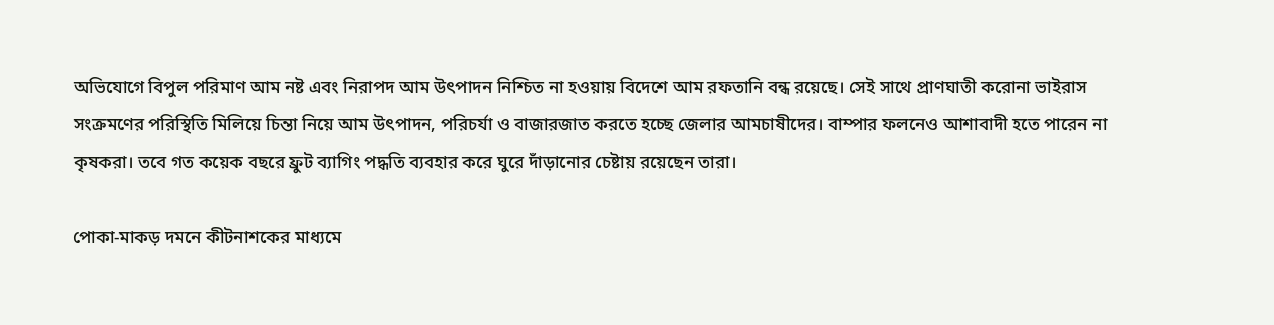অভিযোগে বিপুল পরিমাণ আম নষ্ট এবং নিরাপদ আম উৎপাদন নিশ্চিত না হওয়ায় বিদেশে আম রফতানি বন্ধ রয়েছে। সেই সাথে প্রাণঘাতী করোনা ভাইরাস সংক্রমণের পরিস্থিতি মিলিয়ে চিন্তা নিয়ে আম উৎপাদন, পরিচর্যা ও বাজারজাত করতে হচ্ছে জেলার আমচাষীদের। বাম্পার ফলনেও আশাবাদী হতে পারেন না কৃষকরা। তবে গত কয়েক বছরে ফ্রুট ব্যাগিং পদ্ধতি ব্যবহার করে ঘুরে দাঁড়ানোর চেষ্টায় রয়েছেন তারা।

পোকা-মাকড় দমনে কীটনাশকের মাধ্যমে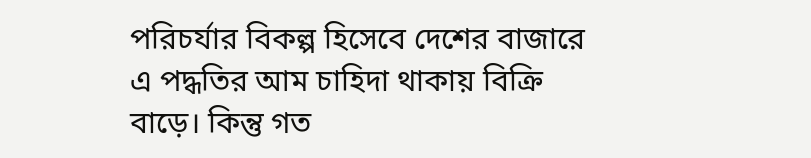পরিচর্যার বিকল্প হিসেবে দেশের বাজারে এ পদ্ধতির আম চাহিদা থাকায় বিক্রি বাড়ে। কিন্তু গত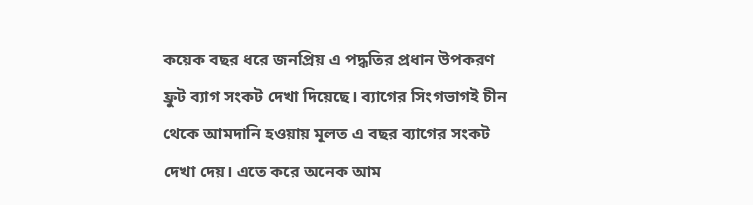কয়েক বছর ধরে জনপ্রিয় এ পদ্ধতির প্রধান উপকরণ ফ্রুট ব্যাগ সংকট দেখা দিয়েছে। ব্যাগের সিংগভাগই চীন থেকে আমদানি হওয়ায় মূলত এ বছর ব্যাগের সংকট দেখা দেয়। এতে করে অনেক আম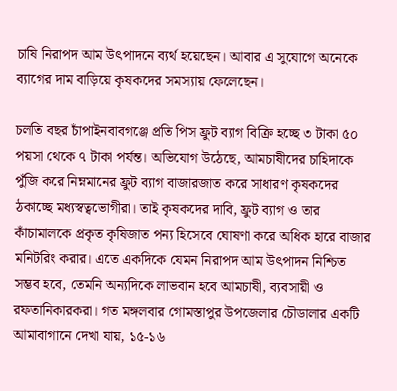চাষি নিরাপদ আম উৎপাদনে ব্যর্থ হয়েছেন। আবার এ সুযোগে অনেকে ব্যাগের দাম বাড়িয়ে কৃষকদের সমস্যায় ফেলেছেন।

চলতি বছর চাঁপাইনবাবগঞ্জে প্রতি পিস ফ্রুট ব্যাগ বিক্রি হচ্ছে ৩ টাকা ৫০ পয়সা থেকে ৭ টাকা পর্যন্ত। অভিযোগ উঠেছে, আমচাষীদের চাহিদাকে পুঁজি করে নিম্নমানের ফ্রুট ব্যাগ বাজারজাত করে সাধারণ কৃষকদের ঠকাচ্ছে মধ্যস্বত্বভোগীরা। তাই কৃষকদের দাবি, ফ্রুট ব্যাগ ও তার কাঁচামালকে প্রকৃত কৃষিজাত পন্য হিসেবে ঘোষণা করে অধিক হারে বাজার মনিটরিং করার। এতে একদিকে যেমন নিরাপদ আম উৎপাদন নিশ্চিত সম্ভব হবে, তেমনি অন্যদিকে লাভবান হবে আমচাষী, ব্যবসায়ী ও রফতানিকারকরা। গত মঙ্গলবার গোমস্তাপুর উপজেলার চৌডালার একটি আমাবাগানে দেখা যায়, ১৫-১৬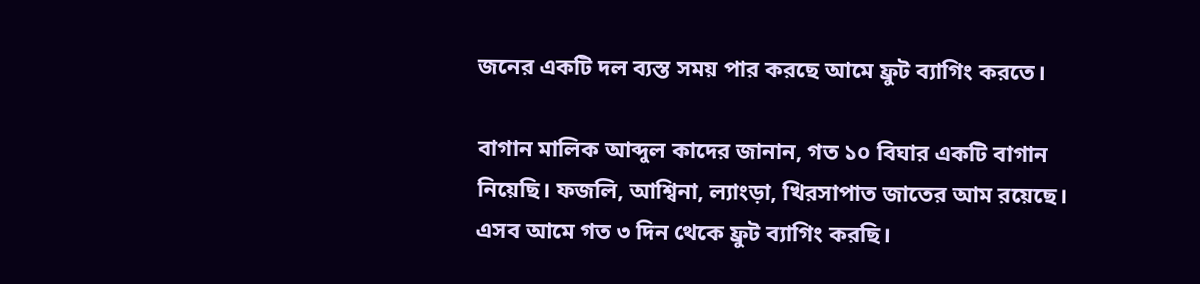জনের একটি দল ব্যস্ত সময় পার করছে আমে ফ্রুট ব্যাগিং করতে।

বাগান মালিক আব্দুল কাদের জানান, গত ১০ বিঘার একটি বাগান নিয়েছি। ফজলি, আশ্বিনা, ল্যাংড়া, খিরসাপাত জাতের আম রয়েছে। এসব আমে গত ৩ দিন থেকে ফ্রুট ব্যাগিং করছি।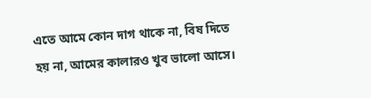এতে আমে কোন দাগ থাকে না, বিষ দিতে হয় না, আমের কালারও খুব ভালো আসে।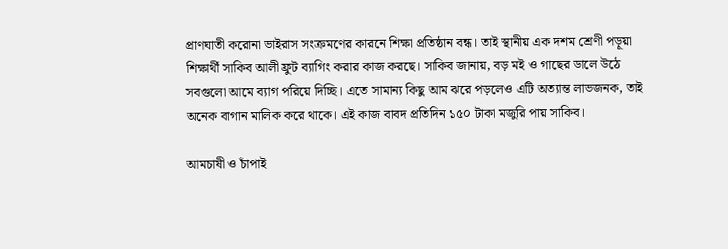প্রাণঘাতী করোনা ভাইরাস সংক্রমণের কারনে শিক্ষা প্রতিষ্ঠান বন্ধ। তাই স্থানীয় এক দশম শ্রেণী পড়ূয়া শিক্ষার্থী সাকিব আলী ফ্রুট ব্যাগিং করার কাজ করছে। সাকিব জানায়, বড় মই ও গাছের ডালে উঠে সবগুলো আমে ব্যাগ পরিয়ে দিচ্ছি। এতে সামান্য কিছু আম ঝরে পড়লেও এটি অত্যান্ত লাভজনক, তাই অনেক বাগান মালিক করে থাকে। এই কাজ বাবদ প্রতিদিন ১৫০ টাকা মজুরি পায় সাকিব।

আমচাষী ও চাঁপাই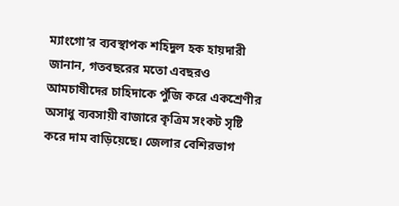ম্যাংগো’র ব্যবস্থাপক শহিদুল হক হায়দারী জানান, গতবছরের মতো এবছরও আমচাষীদের চাহিদাকে পুঁজি করে একশ্রেণীর অসাধু ব্যবসায়ী বাজারে কৃত্রিম সংকট সৃষ্টি করে দাম বাড়িয়েছে। জেলার বেশিরভাগ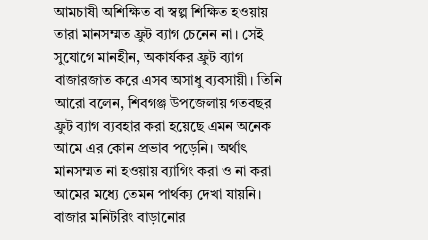আমচাষী অশিক্ষিত বা স্বল্প শিক্ষিত হওয়ায় তারা মানসম্মত ফ্রুট ব্যাগ চেনেন না। সেই সুযোগে মানহীন, অকার্যকর ফ্রুট ব্যাগ বাজারজাত করে এসব অসাধু ব্যবসায়ী। তিনি আরো বলেন, শিবগঞ্জ উপজেলায় গতবছর ফ্রুট ব্যাগ ব্যবহার করা হয়েছে এমন অনেক আমে এর কোন প্রভাব পড়েনি। অর্থাৎ মানসম্মত না হওয়ায় ব্যাগিং করা ও না করা আমের মধ্যে তেমন পার্থক্য দেখা যায়নি। বাজার মনিটরিং বাড়ানোর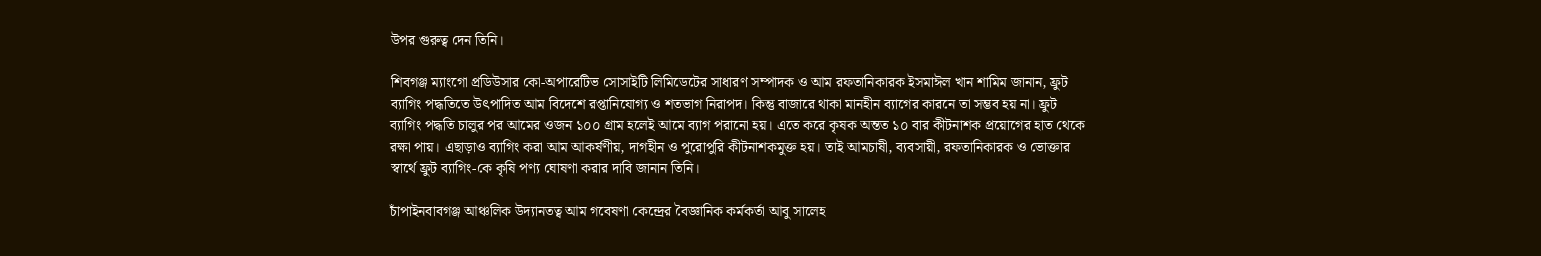উপর গুরুত্ব দেন তিনি।

শিবগঞ্জ ম্যাংগো প্রডিউসার কো-অপারেটিভ সোসাইটি লিমিডেটের সাধারণ সম্পাদক ও আম রফতানিকারক ইসমাঈল খান শামিম জানান, ফ্রুট ব্যাগিং পদ্ধতিতে উৎপাদিত আম বিদেশে রপ্তানিযোগ্য ও শতভাগ নিরাপদ। কিন্তু বাজারে থাকা মানহীন ব্যাগের কারনে তা সম্ভব হয় না। ফ্রুট ব্যাগিং পদ্ধতি চালুর পর আমের ওজন ১০০ গ্রাম হলেই আমে ব্যাগ পরানো হয়। এতে করে কৃষক অন্তত ১০ বার কীটনাশক প্রয়োগের হাত থেকে রক্ষা পায়। এছাড়াও ব্যাগিং করা আম আকর্ষণীয়, দাগহীন ও পুরোপুরি কীটনাশকমুক্ত হয়। তাই আমচাষী, ব্যবসায়ী, রফতানিকারক ও ভোক্তার স্বার্থে ফ্রুট ব্যাগিং-কে কৃষি পণ্য ঘোষণা করার দাবি জানান তিনি।

চাঁপাইনবাবগঞ্জ আঞ্চলিক উদ্যানতত্ব আম গবেষণা কেন্দ্রের বৈজ্ঞানিক কর্মকর্তা আবু সালেহ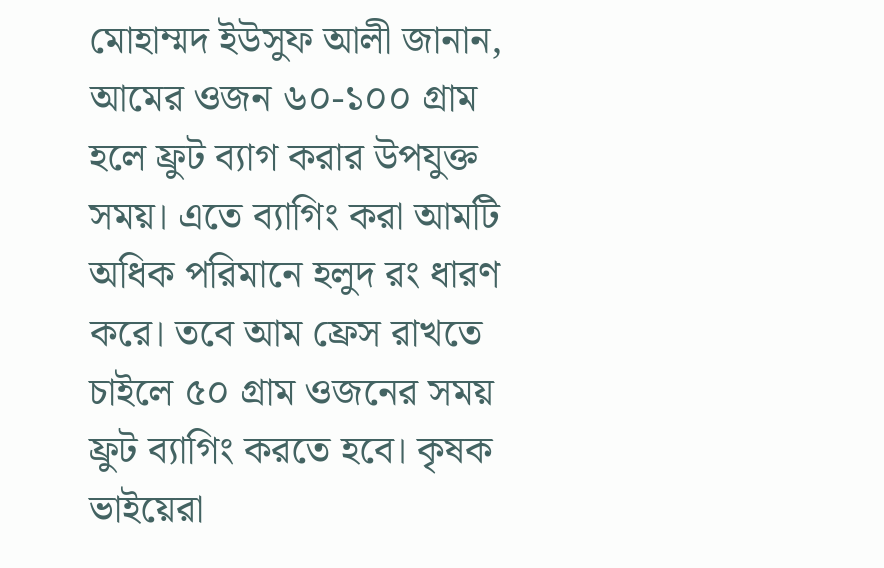মোহাম্মদ ইউসুফ আলী জানান, আমের ওজন ৬০-১০০ গ্রাম হলে ফ্রুট ব্যাগ করার উপযুক্ত সময়। এতে ব্যাগিং করা আমটি অধিক পরিমানে হলুদ রং ধারণ করে। তবে আম ফ্রেস রাখতে চাইলে ৫০ গ্রাম ওজনের সময় ফ্রুট ব্যাগিং করতে হবে। কৃষক ভাইয়েরা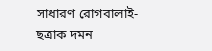সাধারণ রোগবালাই-ছত্রাক দমন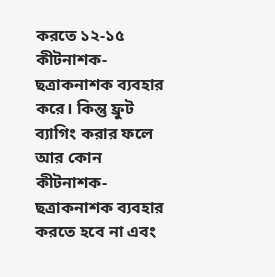করতে ১২-১৫ কীটনাশক-ছত্রাকনাশক ব্যবহার করে। কিন্তু ফ্রুট ব্যাগিং করার ফলে আর কোন কীটনাশক-ছত্রাকনাশক ব্যবহার করতে হবে না এবং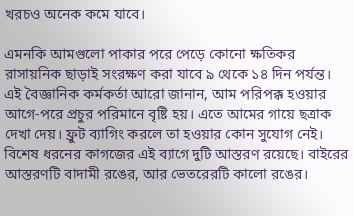খরচও অনেক কমে যাবে।

এমনকি আমগুলো পাকার পরে পেড়ে কোনো ক্ষতিকর রাসায়নিক ছাড়াই সংরক্ষণ করা যাবে ৯ থেকে ১৪ দিন পর্যন্ত। এই বৈজ্ঞানিক কর্মকর্তা আরো জানান, আম পরিপক্ক হওয়ার আগে-পরে প্রচুর পরিমানে বৃষ্টি হয়। এতে আমের গায়ে ছত্রাক দেখা দেয়। ফ্রুট ব্যাগিং করলে তা হওয়ার কোন সুযোগ নেই। বিশেষ ধরনের কাগজের এই ব্যাগে দুটি আস্তরণ রয়েছে। বাইরের আস্তরণটি বাদামী রঙের, আর ভেতরেরটি কালো রঙের।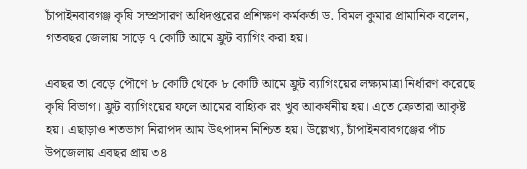চাঁপাইনবাবগঞ্জ কৃষি সম্প্রসারণ অধিদপ্তরের প্রশিক্ষণ কর্মকর্তা ড. বিমল কুমার প্রামানিক বলেন, গতবছর জেলায় সাড়ে ৭ কোটি আমে ফ্রুট ব্যাগিং করা হয়।

এবছর তা বেড়ে পৌণে ৮ কোটি থেকে ৮ কোটি আমে ফ্রুট ব্যাগিংয়ের লক্ষ্যমাত্রা নির্ধারণ করেছে কৃষি বিভাগ। ফ্রুট ব্যাগিংয়ের ফলে আমের বাহ্যিক রং খুব আকর্ষনীয় হয়। এতে ক্রেতারা আকৃষ্ট হয়। এছাড়াও শতভাগ নিরাপদ আম উৎপাদন নিশ্চিত হয়। উল্লেখ্য, চাঁপাইনবাবগঞ্জের পাঁচ উপজেলায় এবছর প্রায় ৩৪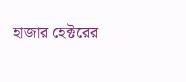হাজার হেক্টরের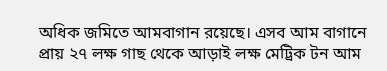অধিক জমিতে আমবাগান রয়েছে। এসব আম বাগানে প্রায় ২৭ লক্ষ গাছ থেকে আড়াই লক্ষ মেট্রিক টন আম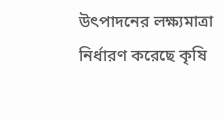উৎপাদনের লক্ষ্যমাত্রা নির্ধারণ করেছে কৃষি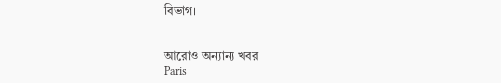বিভাগ।


আরোও অন্যান্য খবর
Paris